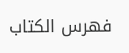فهرس الكتاب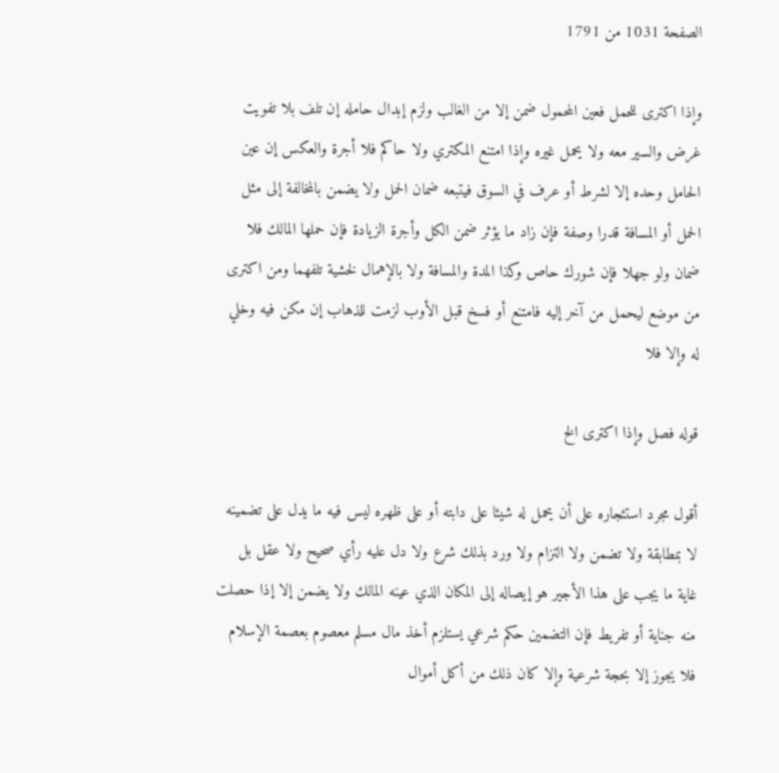الصفحة 1031 من 1791

وإذا اكترى للحمل فعين المحمول ضمن إلا من الغالب ولزم إبدال حامله إن تلف بلا تفويت غرض والسير معه ولا يحمل غيره وإذا امتنع المكتري ولا حاكم فلا أجرة والعكس إن عين الحامل وحده إلا لشرط أو عرف في السوق فيتبعه ضمان الحمل ولا يضمن بالمخالفة إلى مثل الحمل أو المسافة قدرا وصفة فإن زاد ما يؤثر ضمن الكل وأجرة الزيادة فإن حملها المالك فلا ضمان ولو جهلا فإن شورك حاص وكذا المدة والمسافة ولا بالإهمال لخشية تلفهما ومن اكترى من موضع ليحمل من آخر إليه فامتنع أو فسخ قبل الأوب لزمت للذهاب إن مكن فيه وخلي له وإلا فلا

قوله فصل وإذا اكترى الخ

أقول مجرد استئجاره على أن يحمل له شيئا على دابته أو على ظهره ليس فيه ما يدل على تضمينه لا بمطابقة ولا تضمن ولا التزام ولا ورد بذلك شرع ولا دل عليه رأي صحيح ولا عقل بل غاية ما يجب على هذا الأجير هو إيصاله إلى المكان الذي عينه المالك ولا يضمن إلا إذا حصلت منه جناية أو تفريط فإن التضمين حكم شرعي يستلزم أخذ مال مسلم معصوم بعصمة الإسلام فلا يجوز إلا بحجة شرعية وإلا كان ذلك من أكل أموال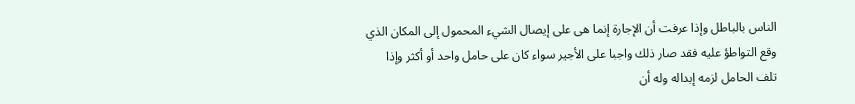الناس بالباطل وإذا عرفت أن الإجارة إنما هى على إيصال الشيء المحمول إلى المكان الذي وقع التواطؤ عليه فقد صار ذلك واجبا على الأجير سواء كان على حامل واحد أو أكثر وإذا تلف الحامل لزمه إبداله وله أن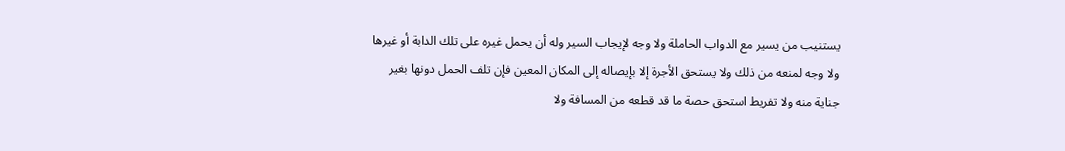يستنيب من يسير مع الدواب الحاملة ولا وجه لإيجاب السير وله أن يحمل غيره على تلك الدابة أو غيرها ولا وجه لمنعه من ذلك ولا يستحق الأجرة إلا بإيصاله إلى المكان المعين فإن تلف الحمل دونها بغير جناية منه ولا تفريط استحق حصة ما قد قطعه من المسافة ولا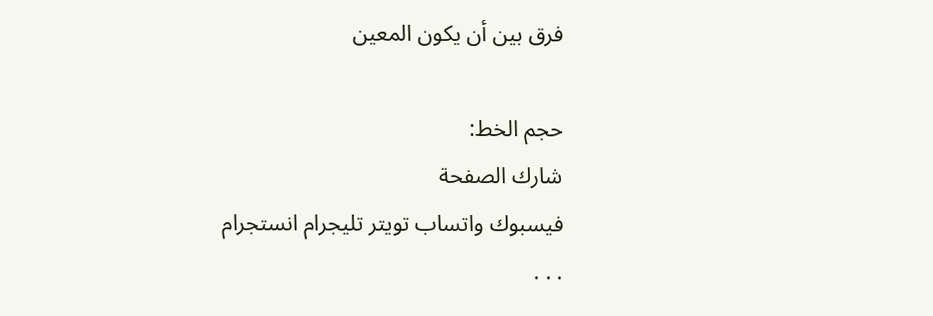فرق بين أن يكون المعين

حجم الخط:
شارك الصفحة
فيسبوك واتساب تويتر تليجرام انستجرام
. . .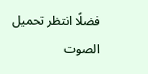فضلًا انتظر تحميل الصوت